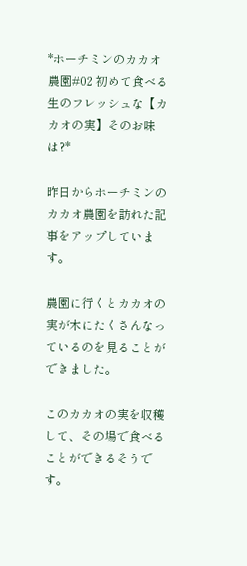*ホーチミンのカカオ農園#02 初めて食べる生のフレッシュな【カカオの実】そのお味は?*

昨日からホーチミンのカカオ農園を訪れた記事をアップしています。

農園に行くとカカオの実が木にたくさんなっているのを見ることができました。

このカカオの実を収穫して、その場で食べることができるそうです。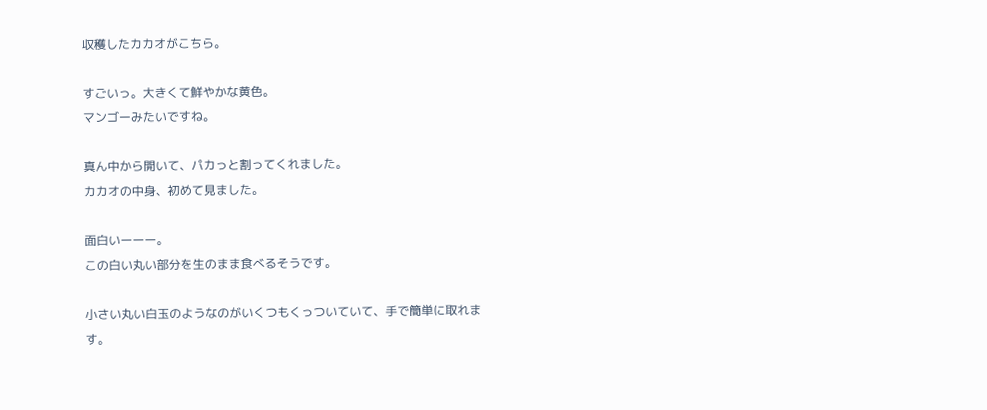収穫したカカオがこちら。

すごいっ。大きくて鮮やかな黄色。
マンゴーみたいですね。

真ん中から開いて、パカっと割ってくれました。
カカオの中身、初めて見ました。

面白いーーー。
この白い丸い部分を生のまま食べるそうです。

小さい丸い白玉のようなのがいくつもくっついていて、手で簡単に取れます。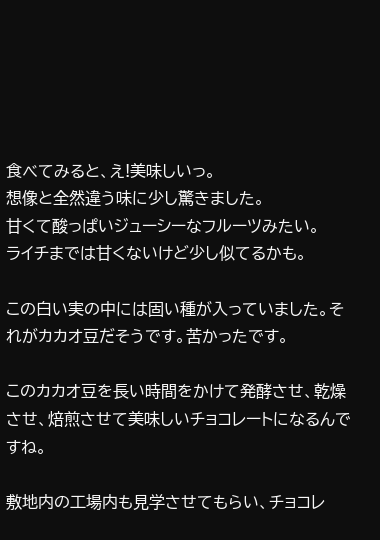食べてみると、え!美味しいっ。
想像と全然違う味に少し驚きました。
甘くて酸っぱいジューシーなフルーツみたい。
ライチまでは甘くないけど少し似てるかも。

この白い実の中には固い種が入っていました。それがカカオ豆だそうです。苦かったです。

このカカオ豆を長い時間をかけて発酵させ、乾燥させ、焙煎させて美味しいチョコレートになるんですね。

敷地内の工場内も見学させてもらい、チョコレ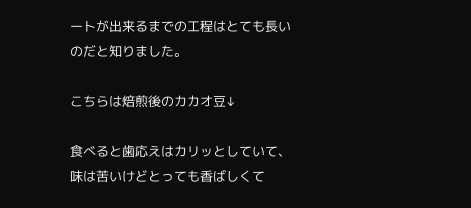ートが出来るまでの工程はとても長いのだと知りました。

こちらは焙煎後のカカオ豆↓

食べると歯応えはカリッとしていて、味は苦いけどとっても香ばしくて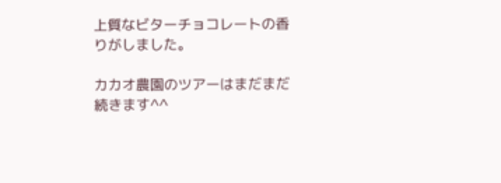上質なビターチョコレートの香りがしました。

カカオ農園のツアーはまだまだ続きます^^